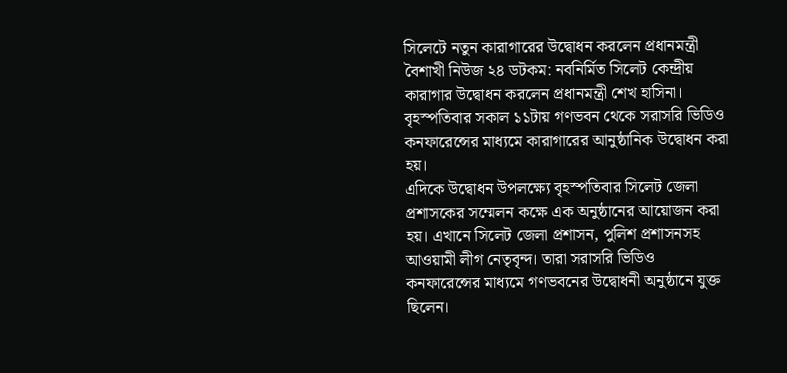সিলেটে নতুন কারাগারের উদ্বোধন করলেন প্রধানমন্ত্রী
বৈশাখী নিউজ ২৪ ডটকম: নবনির্মিত সিলেট কেন্দ্রীয় কারাগার উদ্বোধন করলেন প্রধানমন্ত্রী শেখ হাসিনা। বৃহস্পতিবার সকাল ১১টায় গণভবন থেকে সরাসরি ভিডিও কনফারেন্সের মাধ্যমে কারাগারের আনুষ্ঠানিক উদ্বোধন করা হয়।
এদিকে উদ্বোধন উপলক্ষ্যে বৃহস্পতিবার সিলেট জেলা প্রশাসকের সম্মেলন কক্ষে এক অনুষ্ঠানের আয়োজন করা হয়। এখানে সিলেট জেলা প্রশাসন, পুলিশ প্রশাসনসহ আওয়ামী লীগ নেতৃবৃন্দ। তারা সরাসরি ভিডিও কনফারেন্সের মাধ্যমে গণভবনের উদ্বোধনী অনুষ্ঠানে যুক্ত ছিলেন।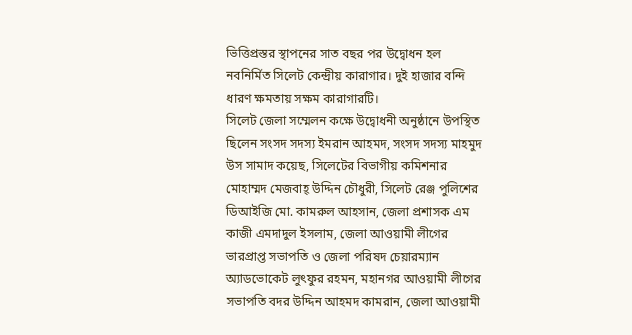ভিত্তিপ্রস্তর স্থাপনের সাত বছর পর উদ্বোধন হল নবনির্মিত সিলেট কেন্দ্রীয় কারাগার। দুই হাজার বন্দি ধারণ ক্ষমতায় সক্ষম কারাগারটি।
সিলেট জেলা সম্মেলন কক্ষে উদ্বোধনী অনুষ্ঠানে উপস্থিত ছিলেন সংসদ সদস্য ইমরান আহমদ, সংসদ সদস্য মাহমুদ উস সামাদ কয়েছ, সিলেটের বিভাগীয় কমিশনার মোহাম্মদ মেজবাহ্ উদ্দিন চৌধুরী, সিলেট রেঞ্জ পুলিশের ডিআইজি মো. কামরুল আহসান, জেলা প্রশাসক এম কাজী এমদাদুল ইসলাম, জেলা আওয়ামী লীগের ভারপ্রাপ্ত সভাপতি ও জেলা পরিষদ চেয়ারম্যান অ্যাডভোকেট লুৎফুর রহমন, মহানগর আওয়ামী লীগের সভাপতি বদর উদ্দিন আহমদ কামরান, জেলা আওয়ামী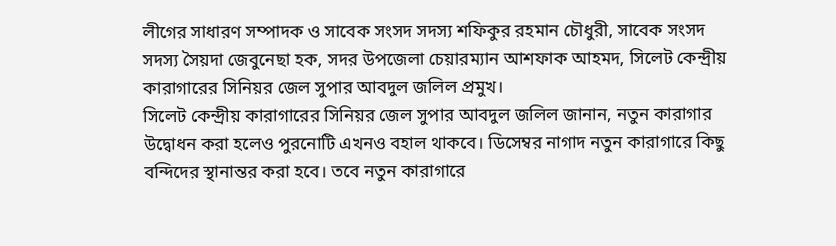লীগের সাধারণ সম্পাদক ও সাবেক সংসদ সদস্য শফিকুর রহমান চৌধুরী, সাবেক সংসদ সদস্য সৈয়দা জেবুনেছা হক, সদর উপজেলা চেয়ারম্যান আশফাক আহমদ, সিলেট কেন্দ্রীয় কারাগারের সিনিয়র জেল সুপার আবদুল জলিল প্রমুখ।
সিলেট কেন্দ্রীয় কারাগারের সিনিয়র জেল সুপার আবদুল জলিল জানান, নতুন কারাগার উদ্বোধন করা হলেও পুরনোটি এখনও বহাল থাকবে। ডিসেম্বর নাগাদ নতুন কারাগারে কিছু বন্দিদের স্থানান্তর করা হবে। তবে নতুন কারাগারে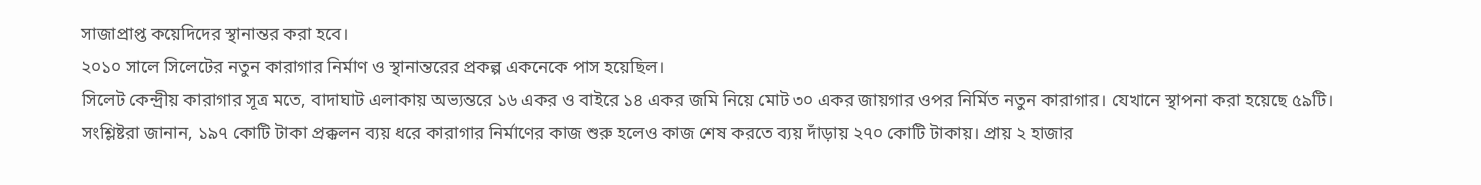সাজাপ্রাপ্ত কয়েদিদের স্থানান্তর করা হবে।
২০১০ সালে সিলেটের নতুন কারাগার নির্মাণ ও স্থানান্তরের প্রকল্প একনেকে পাস হয়েছিল।
সিলেট কেন্দ্রীয় কারাগার সূত্র মতে, বাদাঘাট এলাকায় অভ্যন্তরে ১৬ একর ও বাইরে ১৪ একর জমি নিয়ে মোট ৩০ একর জায়গার ওপর নির্মিত নতুন কারাগার। যেখানে স্থাপনা করা হয়েছে ৫৯টি।
সংশ্লিষ্টরা জানান, ১৯৭ কোটি টাকা প্রক্কলন ব্যয় ধরে কারাগার নির্মাণের কাজ শুরু হলেও কাজ শেষ করতে ব্যয় দাঁড়ায় ২৭০ কোটি টাকায়। প্রায় ২ হাজার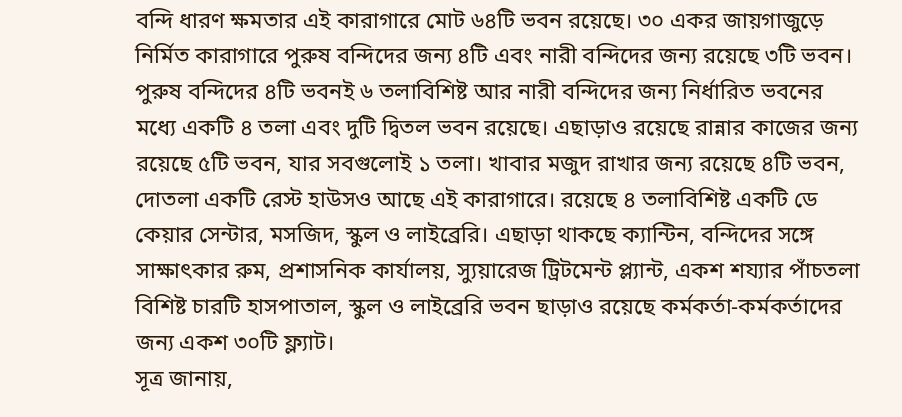বন্দি ধারণ ক্ষমতার এই কারাগারে মোট ৬৪টি ভবন রয়েছে। ৩০ একর জায়গাজুড়ে নির্মিত কারাগারে পুরুষ বন্দিদের জন্য ৪টি এবং নারী বন্দিদের জন্য রয়েছে ৩টি ভবন। পুরুষ বন্দিদের ৪টি ভবনই ৬ তলাবিশিষ্ট আর নারী বন্দিদের জন্য নির্ধারিত ভবনের মধ্যে একটি ৪ তলা এবং দুটি দ্বিতল ভবন রয়েছে। এছাড়াও রয়েছে রান্নার কাজের জন্য রয়েছে ৫টি ভবন, যার সবগুলোই ১ তলা। খাবার মজুদ রাখার জন্য রয়েছে ৪টি ভবন, দোতলা একটি রেস্ট হাউসও আছে এই কারাগারে। রয়েছে ৪ তলাবিশিষ্ট একটি ডে কেয়ার সেন্টার, মসজিদ, স্কুল ও লাইব্রেরি। এছাড়া থাকছে ক্যান্টিন, বন্দিদের সঙ্গে সাক্ষাৎকার রুম, প্রশাসনিক কার্যালয়, স্যুয়ারেজ ট্রিটমেন্ট প্ল্যান্ট, একশ শয্যার পাঁচতলা বিশিষ্ট চারটি হাসপাতাল, স্কুল ও লাইব্রেরি ভবন ছাড়াও রয়েছে কর্মকর্তা-কর্মকর্তাদের জন্য একশ ৩০টি ফ্ল্যাট।
সূত্র জানায়,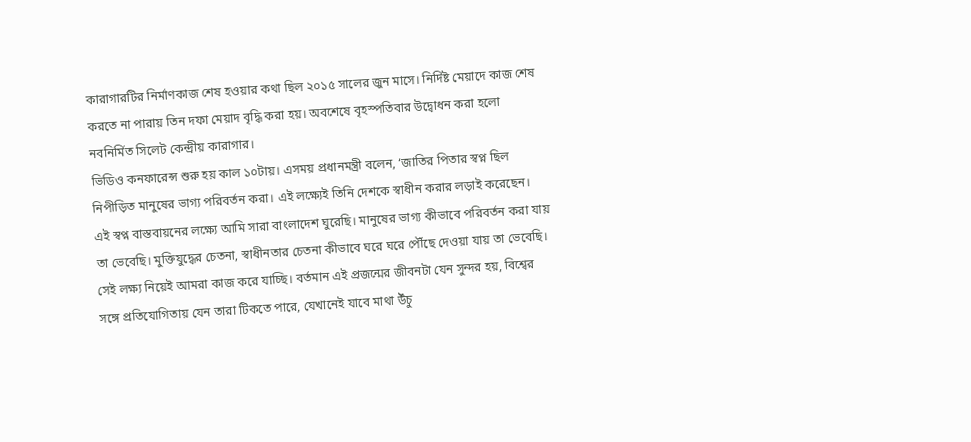কারাগারটির নির্মাণকাজ শেষ হওয়ার কথা ছিল ২০১৫ সালের জুন মাসে। নির্দিষ্ট মেয়াদে কাজ শেষ করতে না পারায় তিন দফা মেয়াদ বৃদ্ধি করা হয়। অবশেষে বৃহস্পতিবার উদ্বোধন করা হলো নবনির্মিত সিলেট কেন্দ্রীয় কারাগার।
ভিডিও কনফারেন্স শুরু হয় কাল ১০টায়। এসময় প্রধানমন্ত্রী বলেন, ‘জাতির পিতার স্বপ্ন ছিল নিপীড়িত মানুষের ভাগ্য পরিবর্তন করা। এই লক্ষ্যেই তিনি দেশকে স্বাধীন করার লড়াই করেছেন। এই স্বপ্ন বাস্তবায়নের লক্ষ্যে আমি সারা বাংলাদেশ ঘুরেছি। মানুষের ভাগ্য কীভাবে পরিবর্তন করা যায় তা ভেবেছি। মুক্তিযুদ্ধের চেতনা, স্বাধীনতার চেতনা কীভাবে ঘরে ঘরে পৌঁছে দেওয়া যায় তা ভেবেছি। সেই লক্ষ্য নিয়েই আমরা কাজ করে যাচ্ছি। বর্তমান এই প্রজন্মের জীবনটা যেন সুন্দর হয়, বিশ্বের সঙ্গে প্রতিযোগিতায় যেন তারা টিকতে পারে, যেখানেই যাবে মাথা উঁচু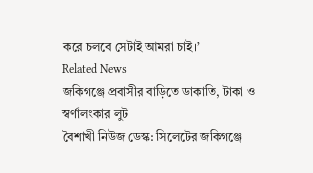করে চলবে সেটাই আমরা চাই।’
Related News
জকিগঞ্জে প্রবাসীর বাড়িতে ডাকাতি, টাকা ও স্বর্ণালংকার লুট
বৈশাখী নিউজ ডেস্ক: সিলেটের জকিগঞ্জে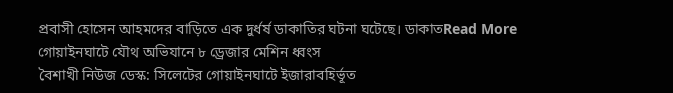প্রবাসী হোসেন আহমদের বাড়িতে এক দুর্ধর্ষ ডাকাতির ঘটনা ঘটেছে। ডাকাতRead More
গোয়াইনঘাটে যৌথ অভিযানে ৮ ড্রেজার মেশিন ধ্বংস
বৈশাখী নিউজ ডেস্ক: সিলেটের গোয়াইনঘাটে ইজারাবহির্ভূত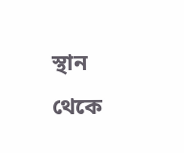স্থান থেকে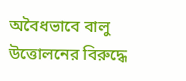অবৈধভাবে বালু উত্তোলনের বিরুদ্ধে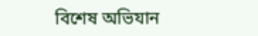বিশেষ অভিযান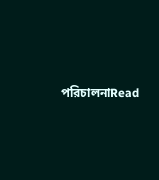পরিচালনাRead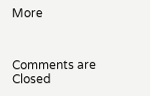More



Comments are Closed